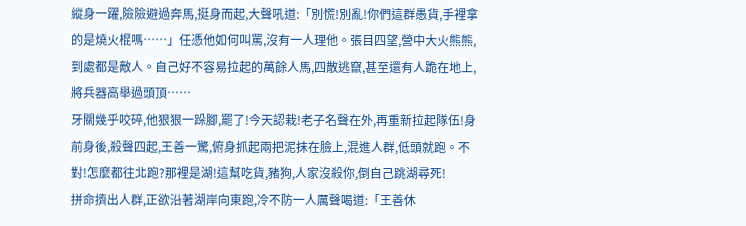縱身一躍,險險避過奔馬,挺身而起,大聲吼道:「別慌!別亂!你們這群愚貨,手裡拿的是燒火棍嗎……」任憑他如何叫罵,沒有一人理他。張目四望,營中大火熊熊,到處都是敵人。自己好不容易拉起的萬餘人馬,四散逃竄,甚至還有人跪在地上,將兵器高舉過頭頂……
牙關幾乎咬碎,他狠狠一跺腳,罷了!今天認栽!老子名聲在外,再重新拉起隊伍!身前身後,殺聲四起,王善一驚,俯身抓起兩把泥抹在臉上,混進人群,低頭就跑。不對!怎麼都往北跑?那裡是湖!這幫吃貨,豬狗,人家沒殺你,倒自己跳湖尋死!
拼命擠出人群,正欲沿著湖岸向東跑,冷不防一人厲聲喝道:「王善休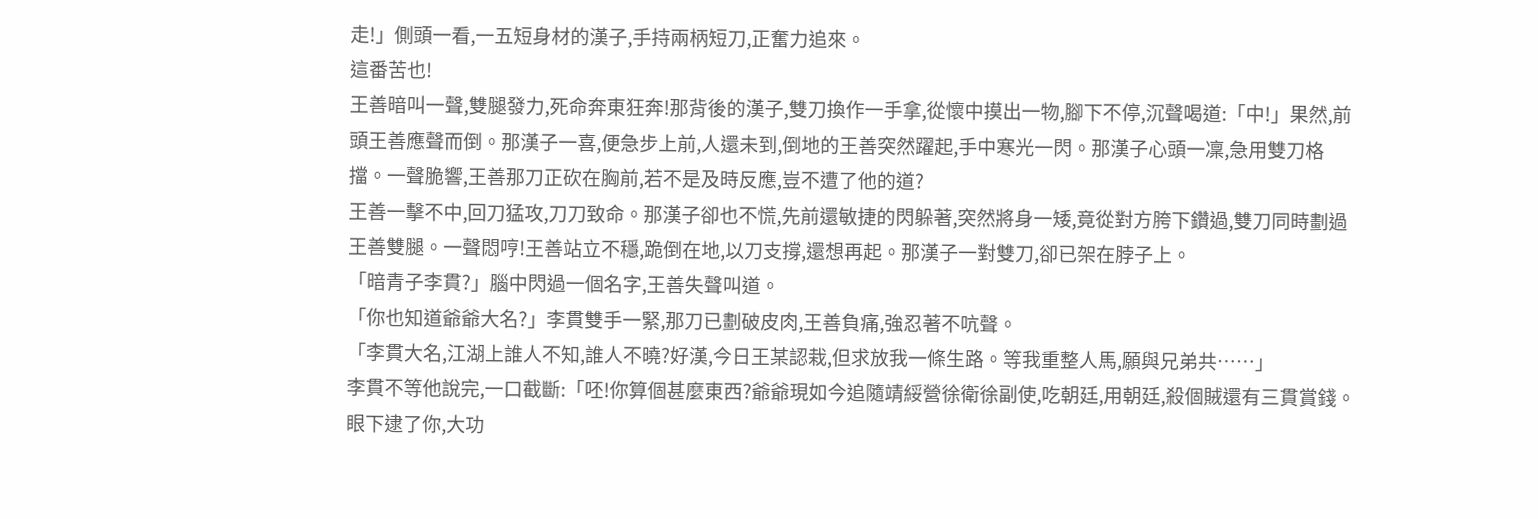走!」側頭一看,一五短身材的漢子,手持兩柄短刀,正奮力追來。
這番苦也!
王善暗叫一聲,雙腿發力,死命奔東狂奔!那背後的漢子,雙刀換作一手拿,從懷中摸出一物,腳下不停,沉聲喝道:「中!」果然,前頭王善應聲而倒。那漢子一喜,便急步上前,人還未到,倒地的王善突然躍起,手中寒光一閃。那漢子心頭一凜,急用雙刀格擋。一聲脆響,王善那刀正砍在胸前,若不是及時反應,豈不遭了他的道?
王善一擊不中,回刀猛攻,刀刀致命。那漢子卻也不慌,先前還敏捷的閃躲著,突然將身一矮,竟從對方胯下鑽過,雙刀同時劃過王善雙腿。一聲悶哼!王善站立不穩,跪倒在地,以刀支撐,還想再起。那漢子一對雙刀,卻已架在脖子上。
「暗青子李貫?」腦中閃過一個名字,王善失聲叫道。
「你也知道爺爺大名?」李貫雙手一緊,那刀已劃破皮肉,王善負痛,強忍著不吭聲。
「李貫大名,江湖上誰人不知,誰人不曉?好漢,今日王某認栽,但求放我一條生路。等我重整人馬,願與兄弟共……」
李貫不等他說完,一口截斷:「呸!你算個甚麼東西?爺爺現如今追隨靖綏營徐衛徐副使,吃朝廷,用朝廷,殺個賊還有三貫賞錢。眼下逮了你,大功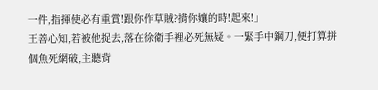一件,指揮使必有重賞!跟你作草賊?揹你孃的時!起來!」
王善心知,若被他捉去,落在徐衛手裡必死無疑。一緊手中鋼刀,便打算拼個魚死網破,主聽背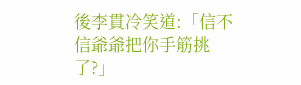後李貫冷笑道:「信不信爺爺把你手筋挑了?」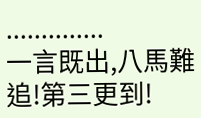..............
一言既出,八馬難追!第三更到!